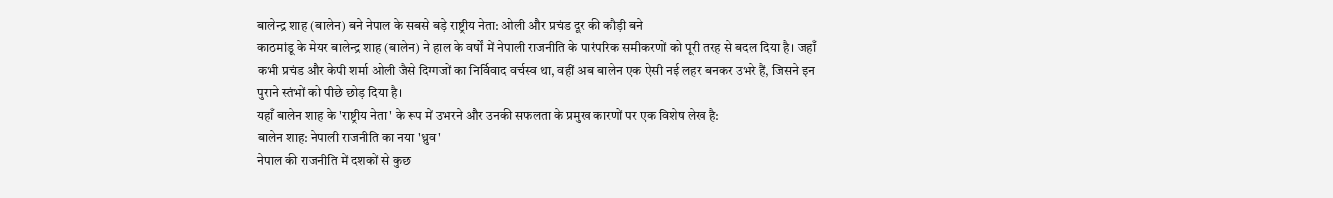बालेन्द्र शाह (बालेन) बने नेपाल के सबसे बड़े राष्ट्रीय नेता: ओली और प्रचंड दूर की कौड़ी बने
काठमांडू के मेयर बालेन्द्र शाह (बालेन) ने हाल के वर्षों में नेपाली राजनीति के पारंपरिक समीकरणों को पूरी तरह से बदल दिया है। जहाँ कभी प्रचंड और केपी शर्मा ओली जैसे दिग्गजों का निर्विवाद वर्चस्व था, वहीं अब बालेन एक ऐसी नई लहर बनकर उभरे हैं, जिसने इन पुराने स्तंभों को पीछे छोड़ दिया है।
यहाँ बालेन शाह के 'राष्ट्रीय नेता' के रूप में उभरने और उनकी सफलता के प्रमुख कारणों पर एक विशेष लेख है:
बालेन शाह: नेपाली राजनीति का नया 'ध्रुव'
नेपाल की राजनीति में दशकों से कुछ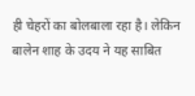ही चेहरों का बोलबाला रहा है। लेकिन बालेन शाह के उदय ने यह साबित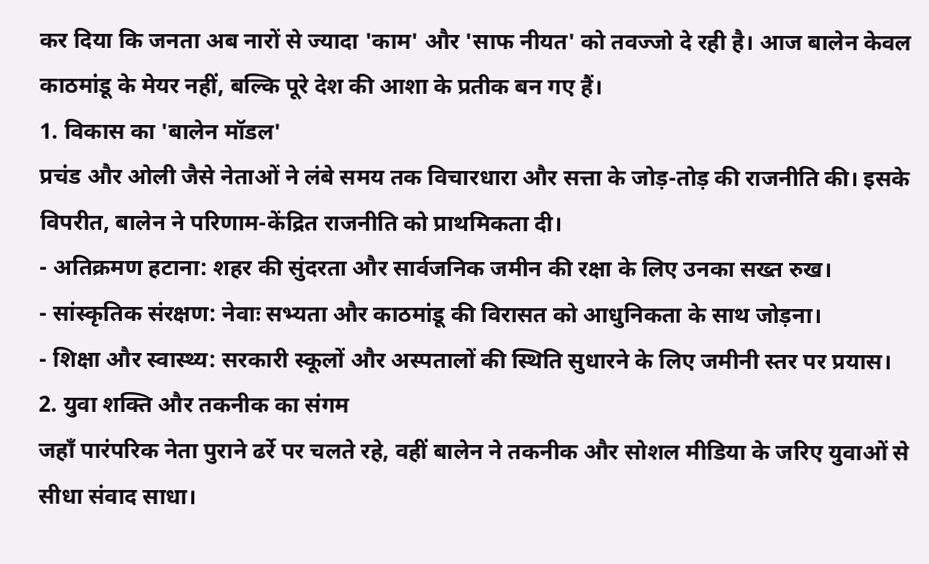कर दिया कि जनता अब नारों से ज्यादा 'काम' और 'साफ नीयत' को तवज्जो दे रही है। आज बालेन केवल काठमांडू के मेयर नहीं, बल्कि पूरे देश की आशा के प्रतीक बन गए हैं।
1. विकास का 'बालेन मॉडल'
प्रचंड और ओली जैसे नेताओं ने लंबे समय तक विचारधारा और सत्ता के जोड़-तोड़ की राजनीति की। इसके विपरीत, बालेन ने परिणाम-केंद्रित राजनीति को प्राथमिकता दी।
- अतिक्रमण हटाना: शहर की सुंदरता और सार्वजनिक जमीन की रक्षा के लिए उनका सख्त रुख।
- सांस्कृतिक संरक्षण: नेवाः सभ्यता और काठमांडू की विरासत को आधुनिकता के साथ जोड़ना।
- शिक्षा और स्वास्थ्य: सरकारी स्कूलों और अस्पतालों की स्थिति सुधारने के लिए जमीनी स्तर पर प्रयास।
2. युवा शक्ति और तकनीक का संगम
जहाँ पारंपरिक नेता पुराने ढर्रे पर चलते रहे, वहीं बालेन ने तकनीक और सोशल मीडिया के जरिए युवाओं से सीधा संवाद साधा।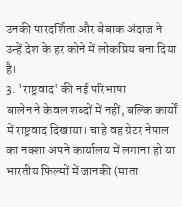उनकी पारदर्शिता और बेबाक अंदाज ने उन्हें देश के हर कोने में लोकप्रिय बना दिया है।
3. 'राष्ट्रवाद' की नई परिभाषा
बालेन ने केवल शब्दों में नहीं, बल्कि कार्यों में राष्ट्रवाद दिखाया। चाहे वह ग्रेटर नेपाल का नक्शा अपने कार्यालय में लगाना हो या भारतीय फिल्मों में जानकी (माता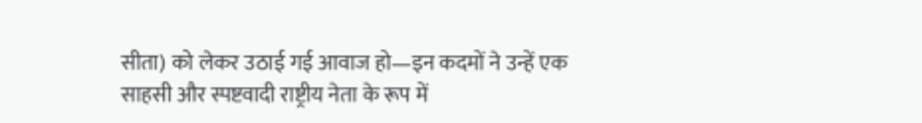सीता) को लेकर उठाई गई आवाज हो—इन कदमों ने उन्हें एक साहसी और स्पष्टवादी राष्ट्रीय नेता के रूप में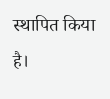स्थापित किया है।